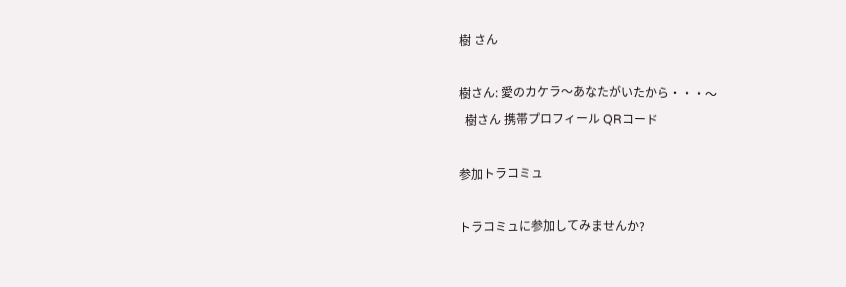樹 さん

樹さん: 愛のカケラ〜あなたがいたから・・・〜
  樹さん 携帯プロフィール QRコード

参加トラコミュ

トラコミュに参加してみませんか?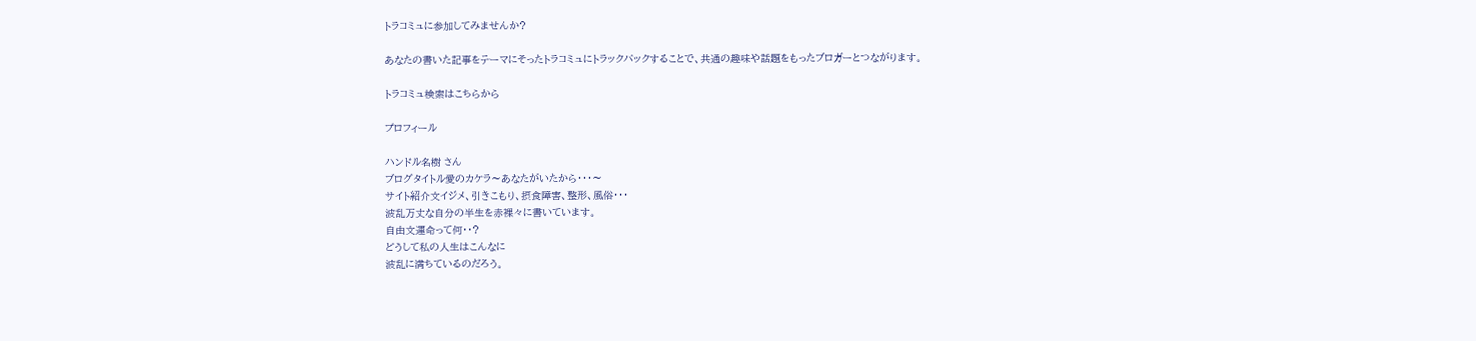トラコミュに参加してみませんか?

あなたの書いた記事をテーマにそったトラコミュにトラックバックすることで、共通の趣味や話題をもったブロガーとつながります。

トラコミュ検索はこちらから

プロフィール

ハンドル名樹 さん
ブログタイトル愛のカケラ〜あなたがいたから・・・〜
サイト紹介文イジメ、引きこもり、摂食障害、整形、風俗・・・
波乱万丈な自分の半生を赤裸々に書いています。
自由文運命って何・・?
どうして私の人生はこんなに
波乱に満ちているのだろう。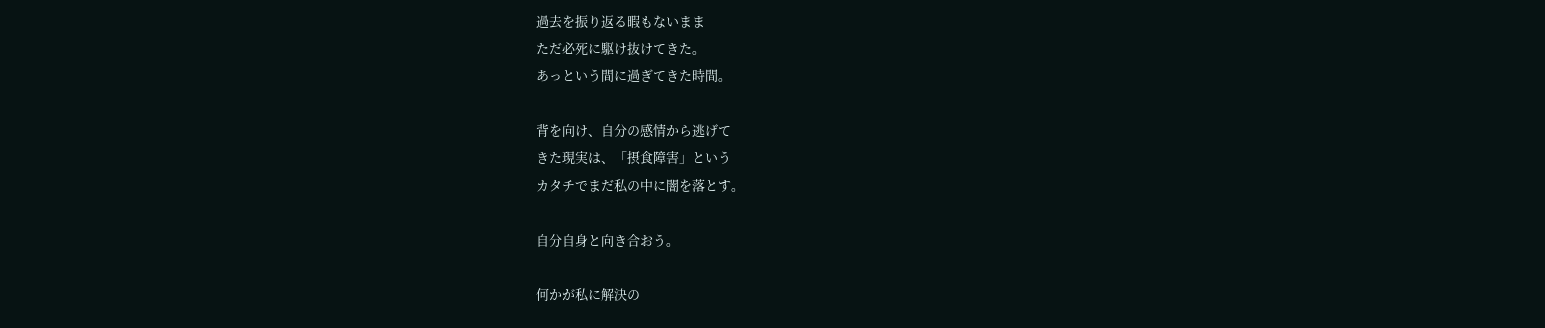過去を振り返る暇もないまま
ただ必死に駆け抜けてきた。
あっという間に過ぎてきた時間。

背を向け、自分の感情から逃げて
きた現実は、「摂食障害」という
カタチでまだ私の中に闇を落とす。

自分自身と向き合おう。

何かが私に解決の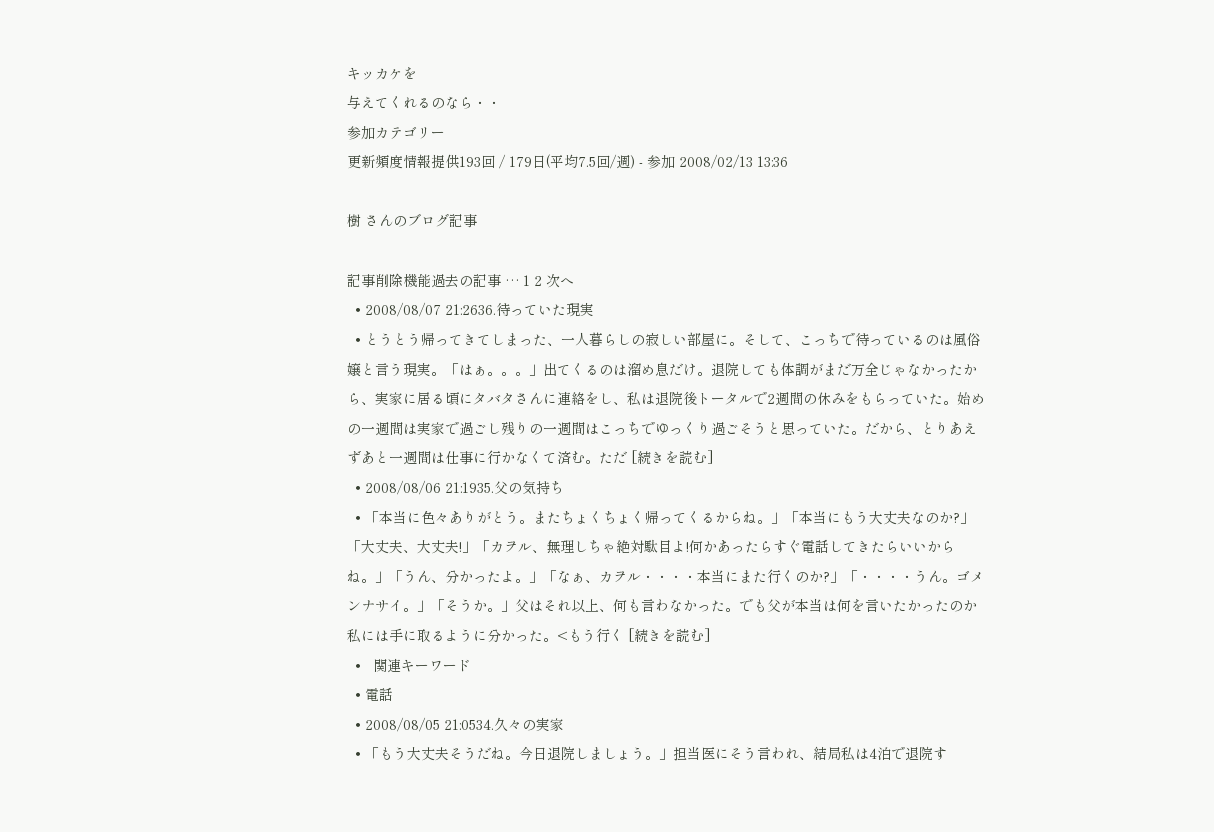キッカケを
与えてくれるのなら・・
参加カテゴリー
更新頻度情報提供193回 / 179日(平均7.5回/週) - 参加 2008/02/13 13:36

樹 さんのブログ記事

記事削除機能過去の記事 … 1 2 次へ
  • 2008/08/07 21:2636.待っていた現実
  • とうとう帰ってきてしまった、一人暮らしの寂しい部屋に。そして、こっちで待っているのは風俗嬢と言う現実。「はぁ。。。」出てくるのは溜め息だけ。退院しても体調がまだ万全じゃなかったから、実家に居る頃にタバタさんに連絡をし、私は退院後トータルで2週間の休みをもらっていた。始めの一週間は実家で過ごし残りの一週間はこっちでゆっくり過ごそうと思っていた。だから、とりあえずあと一週間は仕事に行かなくて済む。ただ [続きを読む]
  • 2008/08/06 21:1935.父の気持ち
  • 「本当に色々ありがとう。またちょくちょく帰ってくるからね。」「本当にもう大丈夫なのか?」「大丈夫、大丈夫!」「カヲル、無理しちゃ絶対駄目よ!何かあったらすぐ電話してきたらいいからね。」「うん、分かったよ。」「なぁ、カヲル・・・・本当にまた行くのか?」「・・・・うん。ゴメンナサイ。」「そうか。」父はそれ以上、何も言わなかった。でも父が本当は何を言いたかったのか私には手に取るように分かった。<もう行く [続きを読む]
  •   関連キーワード
  • 電話
  • 2008/08/05 21:0534.久々の実家
  • 「もう大丈夫そうだね。今日退院しましょう。」担当医にそう言われ、結局私は4泊で退院す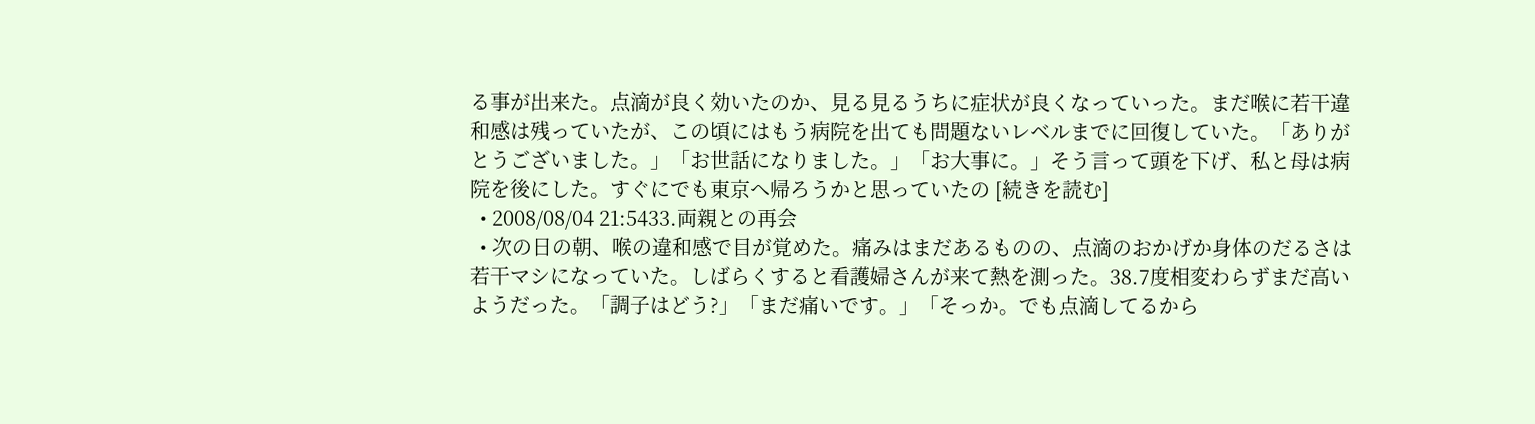る事が出来た。点滴が良く効いたのか、見る見るうちに症状が良くなっていった。まだ喉に若干違和感は残っていたが、この頃にはもう病院を出ても問題ないレベルまでに回復していた。「ありがとうございました。」「お世話になりました。」「お大事に。」そう言って頭を下げ、私と母は病院を後にした。すぐにでも東京へ帰ろうかと思っていたの [続きを読む]
  • 2008/08/04 21:5433.両親との再会
  • 次の日の朝、喉の違和感で目が覚めた。痛みはまだあるものの、点滴のおかげか身体のだるさは若干マシになっていた。しばらくすると看護婦さんが来て熱を測った。38.7度相変わらずまだ高いようだった。「調子はどう?」「まだ痛いです。」「そっか。でも点滴してるから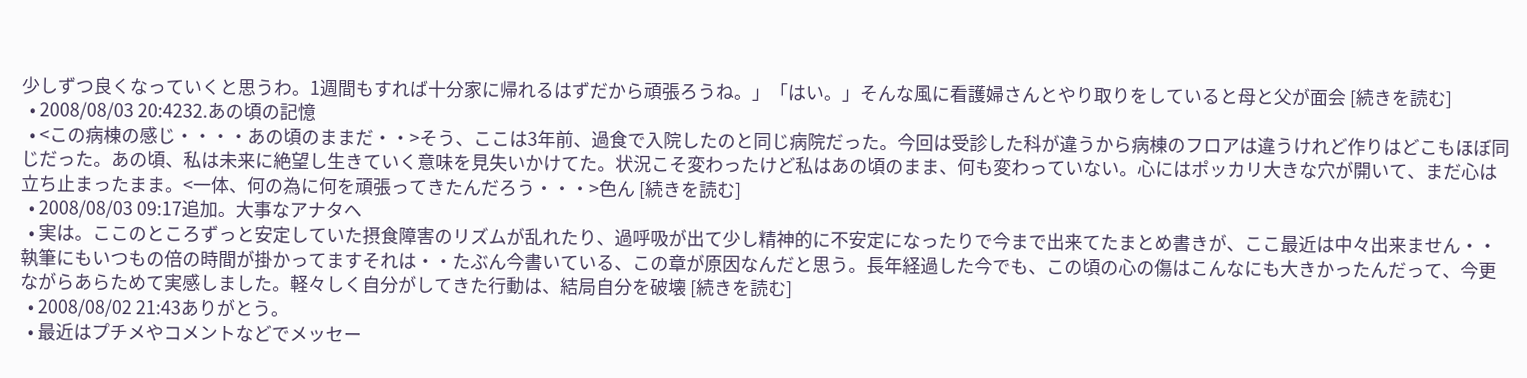少しずつ良くなっていくと思うわ。1週間もすれば十分家に帰れるはずだから頑張ろうね。」「はい。」そんな風に看護婦さんとやり取りをしていると母と父が面会 [続きを読む]
  • 2008/08/03 20:4232.あの頃の記憶
  • <この病棟の感じ・・・・あの頃のままだ・・>そう、ここは3年前、過食で入院したのと同じ病院だった。今回は受診した科が違うから病棟のフロアは違うけれど作りはどこもほぼ同じだった。あの頃、私は未来に絶望し生きていく意味を見失いかけてた。状況こそ変わったけど私はあの頃のまま、何も変わっていない。心にはポッカリ大きな穴が開いて、まだ心は立ち止まったまま。<一体、何の為に何を頑張ってきたんだろう・・・>色ん [続きを読む]
  • 2008/08/03 09:17追加。大事なアナタヘ
  • 実は。ここのところずっと安定していた摂食障害のリズムが乱れたり、過呼吸が出て少し精神的に不安定になったりで今まで出来てたまとめ書きが、ここ最近は中々出来ません・・執筆にもいつもの倍の時間が掛かってますそれは・・たぶん今書いている、この章が原因なんだと思う。長年経過した今でも、この頃の心の傷はこんなにも大きかったんだって、今更ながらあらためて実感しました。軽々しく自分がしてきた行動は、結局自分を破壊 [続きを読む]
  • 2008/08/02 21:43ありがとう。
  • 最近はプチメやコメントなどでメッセー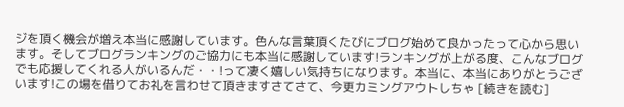ジを頂く機会が増え本当に感謝しています。色んな言葉頂くたびにブログ始めて良かったって心から思います。そしてブログランキングのご協力にも本当に感謝しています!ランキングが上がる度、こんなブログでも応援してくれる人がいるんだ・・!って凄く嬉しい気持ちになります。本当に、本当にありがとうございます!この場を借りてお礼を言わせて頂きますさてさて、今更カミングアウトしちゃ [続きを読む]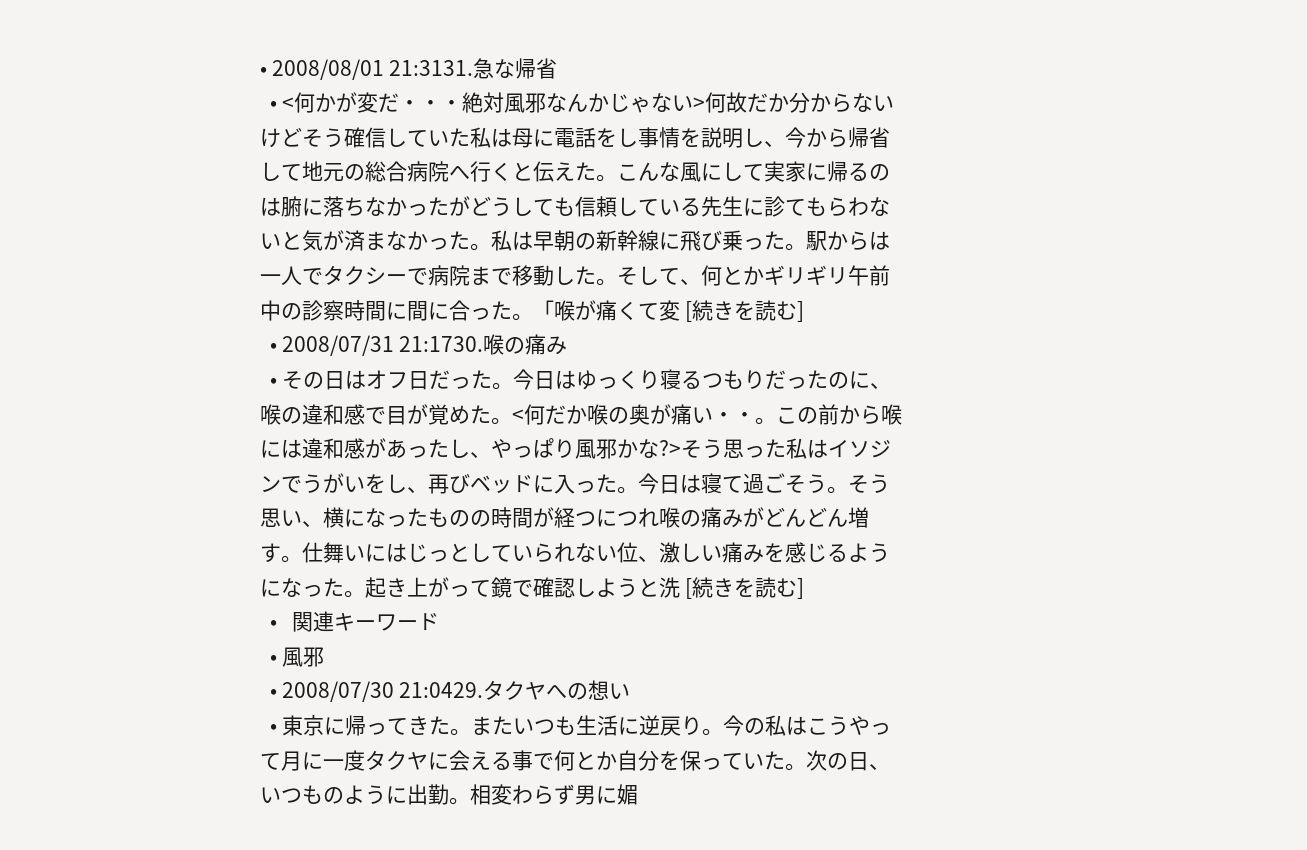• 2008/08/01 21:3131.急な帰省
  • <何かが変だ・・・絶対風邪なんかじゃない>何故だか分からないけどそう確信していた私は母に電話をし事情を説明し、今から帰省して地元の総合病院へ行くと伝えた。こんな風にして実家に帰るのは腑に落ちなかったがどうしても信頼している先生に診てもらわないと気が済まなかった。私は早朝の新幹線に飛び乗った。駅からは一人でタクシーで病院まで移動した。そして、何とかギリギリ午前中の診察時間に間に合った。「喉が痛くて変 [続きを読む]
  • 2008/07/31 21:1730.喉の痛み
  • その日はオフ日だった。今日はゆっくり寝るつもりだったのに、喉の違和感で目が覚めた。<何だか喉の奥が痛い・・。この前から喉には違和感があったし、やっぱり風邪かな?>そう思った私はイソジンでうがいをし、再びベッドに入った。今日は寝て過ごそう。そう思い、横になったものの時間が経つにつれ喉の痛みがどんどん増す。仕舞いにはじっとしていられない位、激しい痛みを感じるようになった。起き上がって鏡で確認しようと洗 [続きを読む]
  •   関連キーワード
  • 風邪
  • 2008/07/30 21:0429.タクヤへの想い
  • 東京に帰ってきた。またいつも生活に逆戻り。今の私はこうやって月に一度タクヤに会える事で何とか自分を保っていた。次の日、いつものように出勤。相変わらず男に媚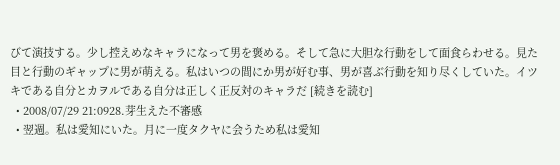びて演技する。少し控えめなキャラになって男を褒める。そして急に大胆な行動をして面食らわせる。見た目と行動のギャップに男が萌える。私はいつの間にか男が好む事、男が喜ぶ行動を知り尽くしていた。イツキである自分とカヲルである自分は正しく正反対のキャラだ [続きを読む]
  • 2008/07/29 21:0928.芽生えた不審感
  • 翌週。私は愛知にいた。月に一度タクヤに会うため私は愛知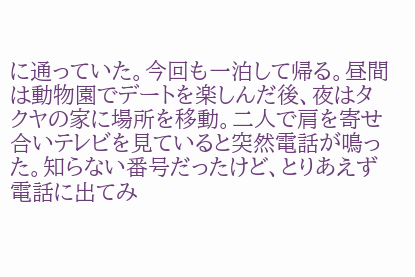に通っていた。今回も一泊して帰る。昼間は動物園でデートを楽しんだ後、夜はタクヤの家に場所を移動。二人で肩を寄せ合いテレビを見ていると突然電話が鳴った。知らない番号だったけど、とりあえず電話に出てみ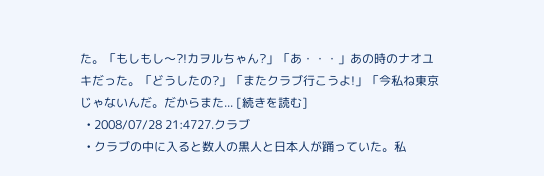た。「もしもし〜?!カヲルちゃん?」「あ・・・」あの時のナオユキだった。「どうしたの?」「またクラブ行こうよ!」「今私ね東京じゃないんだ。だからまた... [続きを読む]
  • 2008/07/28 21:4727.クラブ
  • クラブの中に入ると数人の黒人と日本人が踊っていた。私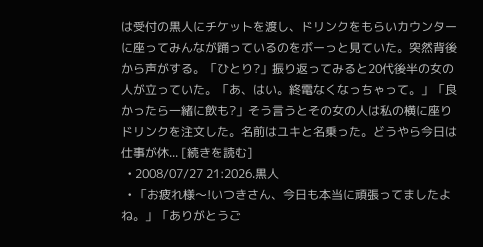は受付の黒人にチケットを渡し、ドリンクをもらいカウンターに座ってみんなが踊っているのをボーっと見ていた。突然背後から声がする。「ひとり?」振り返ってみると20代後半の女の人が立っていた。「あ、はい。終電なくなっちゃって。」「良かったら一緒に飲も?」そう言うとその女の人は私の横に座りドリンクを注文した。名前はユキと名乗った。どうやら今日は仕事が休... [続きを読む]
  • 2008/07/27 21:2026.黒人
  • 「お疲れ様〜!いつきさん、今日も本当に頑張ってましたよね。」「ありがとうご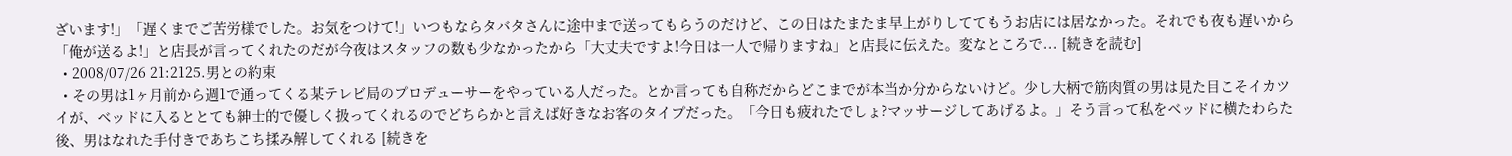ざいます!」「遅くまでご苦労様でした。お気をつけて!」いつもならタバタさんに途中まで送ってもらうのだけど、この日はたまたま早上がりしててもうお店には居なかった。それでも夜も遅いから「俺が送るよ!」と店長が言ってくれたのだが今夜はスタッフの数も少なかったから「大丈夫ですよ!今日は一人で帰りますね」と店長に伝えた。変なところで... [続きを読む]
  • 2008/07/26 21:2125.男との約束
  • その男は1ヶ月前から週1で通ってくる某テレビ局のプロデューサーをやっている人だった。とか言っても自称だからどこまでが本当か分からないけど。少し大柄で筋肉質の男は見た目こそイカツイが、ベッドに入るととても紳士的で優しく扱ってくれるのでどちらかと言えば好きなお客のタイプだった。「今日も疲れたでしょ?マッサージしてあげるよ。」そう言って私をベッドに横たわらた後、男はなれた手付きであちこち揉み解してくれる [続きを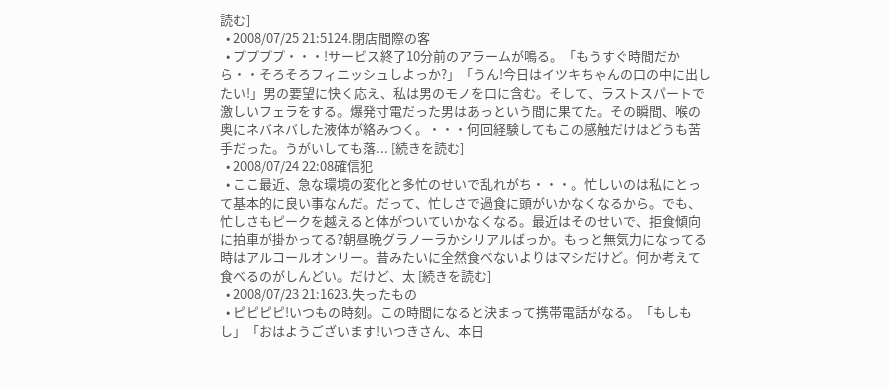読む]
  • 2008/07/25 21:5124.閉店間際の客
  • ププププ・・・!サービス終了10分前のアラームが鳴る。「もうすぐ時間だから・・そろそろフィニッシュしよっか?」「うん!今日はイツキちゃんの口の中に出したい!」男の要望に快く応え、私は男のモノを口に含む。そして、ラストスパートで激しいフェラをする。爆発寸電だった男はあっという間に果てた。その瞬間、喉の奥にネバネバした液体が絡みつく。・・・何回経験してもこの感触だけはどうも苦手だった。うがいしても落... [続きを読む]
  • 2008/07/24 22:08確信犯
  • ここ最近、急な環境の変化と多忙のせいで乱れがち・・・。忙しいのは私にとって基本的に良い事なんだ。だって、忙しさで過食に頭がいかなくなるから。でも、忙しさもピークを越えると体がついていかなくなる。最近はそのせいで、拒食傾向に拍車が掛かってる?朝昼晩グラノーラかシリアルばっか。もっと無気力になってる時はアルコールオンリー。昔みたいに全然食べないよりはマシだけど。何か考えて食べるのがしんどい。だけど、太 [続きを読む]
  • 2008/07/23 21:1623.失ったもの
  • ピピピピ!いつもの時刻。この時間になると決まって携帯電話がなる。「もしもし」「おはようございます!いつきさん、本日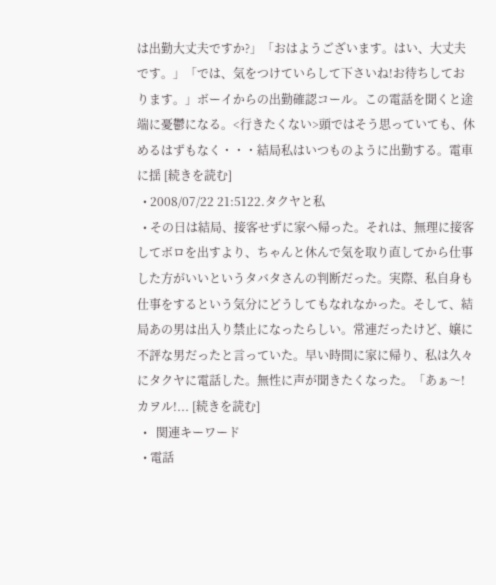は出勤大丈夫ですか?」「おはようございます。はい、大丈夫です。」「では、気をつけていらして下さいね!お待ちしております。」ボーイからの出勤確認コール。この電話を聞くと途端に憂鬱になる。<行きたくない>頭ではそう思っていても、休めるはずもなく・・・結局私はいつものように出勤する。電車に揺 [続きを読む]
  • 2008/07/22 21:5122.タクヤと私
  • その日は結局、接客せずに家へ帰った。それは、無理に接客してボロを出すより、ちゃんと休んで気を取り直してから仕事した方がいいというタバタさんの判断だった。実際、私自身も仕事をするという気分にどうしてもなれなかった。そして、結局あの男は出入り禁止になったらしい。常連だったけど、嬢に不評な男だったと言っていた。早い時間に家に帰り、私は久々にタクヤに電話した。無性に声が聞きたくなった。「あぁ〜!カヲル!... [続きを読む]
  •   関連キーワード
  • 電話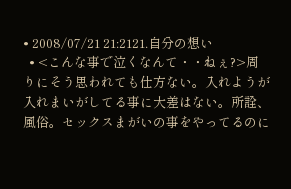• 2008/07/21 21:2121.自分の想い
  • <こんな事で泣くなんて・・ねぇ?>周りにそう思われても仕方ない。入れようが入れまいがしてる事に大差はない。所詮、風俗。セックスまがいの事をやってるのに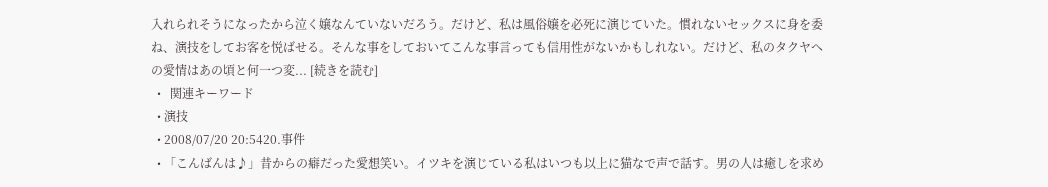入れられそうになったから泣く嬢なんていないだろう。だけど、私は風俗嬢を必死に演じていた。慣れないセックスに身を委ね、演技をしてお客を悦ばせる。そんな事をしておいてこんな事言っても信用性がないかもしれない。だけど、私のタクヤへの愛情はあの頃と何一つ変... [続きを読む]
  •   関連キーワード
  • 演技
  • 2008/07/20 20:5420.事件
  • 「こんばんは♪」昔からの癖だった愛想笑い。イツキを演じている私はいつも以上に猫なで声で話す。男の人は癒しを求め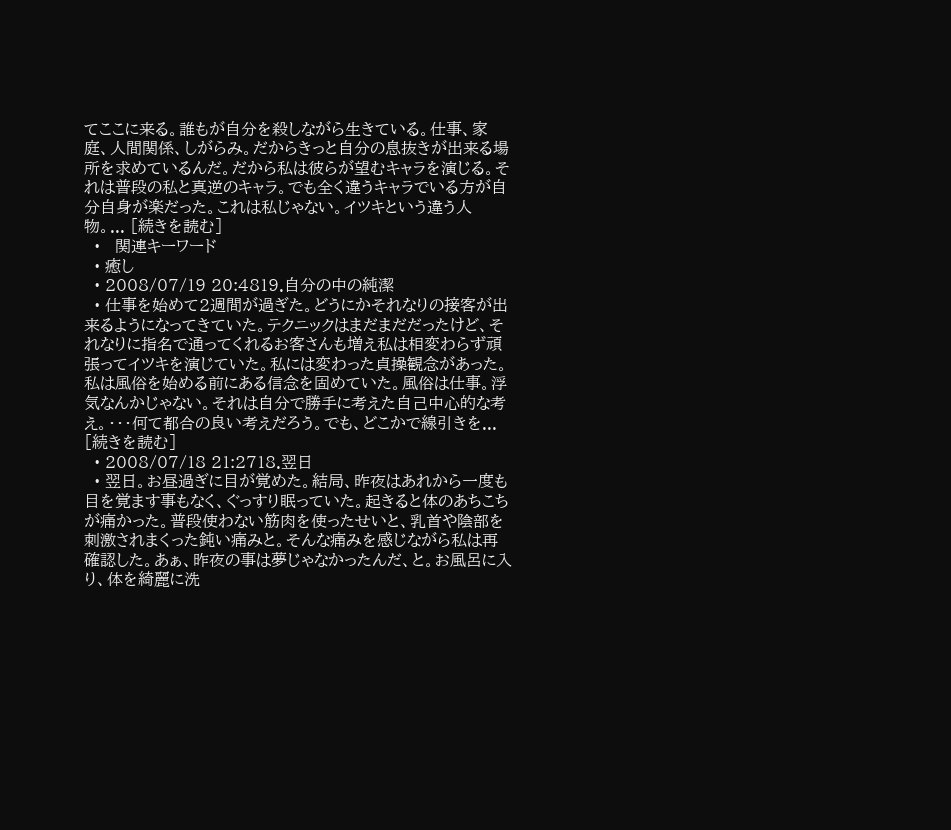てここに来る。誰もが自分を殺しながら生きている。仕事、家庭、人間関係、しがらみ。だからきっと自分の息抜きが出来る場所を求めているんだ。だから私は彼らが望むキャラを演じる。それは普段の私と真逆のキャラ。でも全く違うキャラでいる方が自分自身が楽だった。これは私じゃない。イツキという違う人物。... [続きを読む]
  •   関連キーワード
  • 癒し
  • 2008/07/19 20:4819.自分の中の純潔
  • 仕事を始めて2週間が過ぎた。どうにかそれなりの接客が出来るようになってきていた。テクニックはまだまだだったけど、それなりに指名で通ってくれるお客さんも増え私は相変わらず頑張ってイツキを演じていた。私には変わった貞操観念があった。私は風俗を始める前にある信念を固めていた。風俗は仕事。浮気なんかじゃない。それは自分で勝手に考えた自己中心的な考え。・・・何て都合の良い考えだろう。でも、どこかで線引きを... [続きを読む]
  • 2008/07/18 21:2718.翌日
  • 翌日。お昼過ぎに目が覚めた。結局、昨夜はあれから一度も目を覚ます事もなく、ぐっすり眠っていた。起きると体のあちこちが痛かった。普段使わない筋肉を使ったせいと、乳首や陰部を刺激されまくった鈍い痛みと。そんな痛みを感じながら私は再確認した。あぁ、昨夜の事は夢じゃなかったんだ、と。お風呂に入り、体を綺麗に洗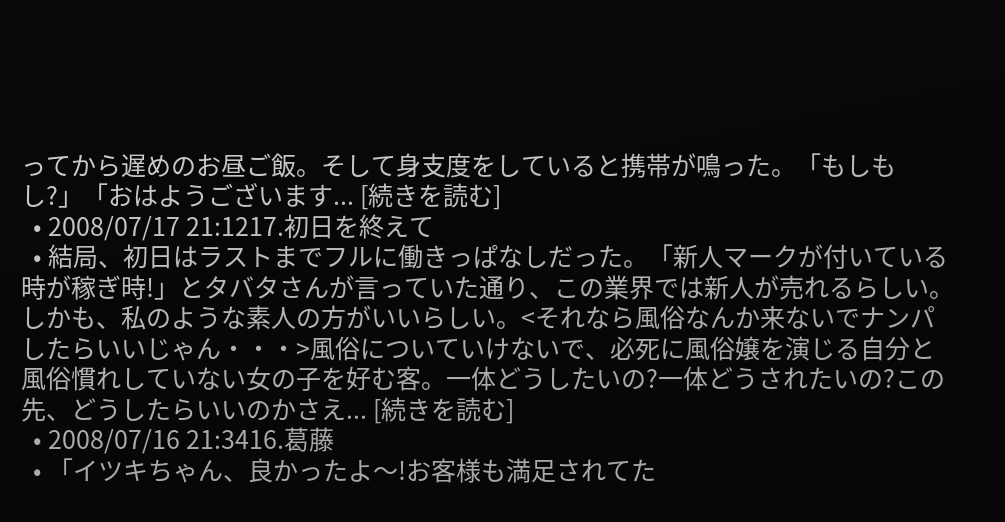ってから遅めのお昼ご飯。そして身支度をしていると携帯が鳴った。「もしもし?」「おはようございます... [続きを読む]
  • 2008/07/17 21:1217.初日を終えて
  • 結局、初日はラストまでフルに働きっぱなしだった。「新人マークが付いている時が稼ぎ時!」とタバタさんが言っていた通り、この業界では新人が売れるらしい。しかも、私のような素人の方がいいらしい。<それなら風俗なんか来ないでナンパしたらいいじゃん・・・>風俗についていけないで、必死に風俗嬢を演じる自分と風俗慣れしていない女の子を好む客。一体どうしたいの?一体どうされたいの?この先、どうしたらいいのかさえ... [続きを読む]
  • 2008/07/16 21:3416.葛藤
  • 「イツキちゃん、良かったよ〜!お客様も満足されてた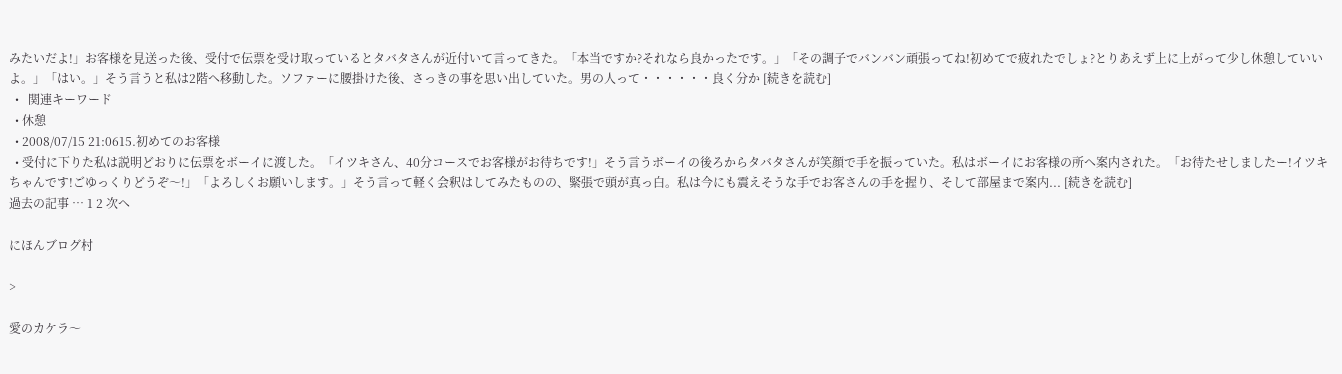みたいだよ!」お客様を見送った後、受付で伝票を受け取っているとタバタさんが近付いて言ってきた。「本当ですか?それなら良かったです。」「その調子でバンバン頑張ってね!初めてで疲れたでしょ?とりあえず上に上がって少し休憩していいよ。」「はい。」そう言うと私は2階へ移動した。ソファーに腰掛けた後、さっきの事を思い出していた。男の人って・・・・・・良く分か [続きを読む]
  •   関連キーワード
  • 休憩
  • 2008/07/15 21:0615.初めてのお客様
  • 受付に下りた私は説明どおりに伝票をボーイに渡した。「イツキさん、40分コースでお客様がお待ちです!」そう言うボーイの後ろからタバタさんが笑顔で手を振っていた。私はボーイにお客様の所へ案内された。「お待たせしましたー!イツキちゃんです!ごゆっくりどうぞ〜!」「よろしくお願いします。」そう言って軽く会釈はしてみたものの、緊張で頭が真っ白。私は今にも震えそうな手でお客さんの手を握り、そして部屋まで案内... [続きを読む]
過去の記事 … 1 2 次へ

にほんブログ村

>

愛のカケラ〜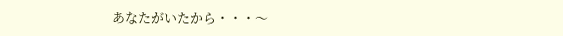あなたがいたから・・・〜